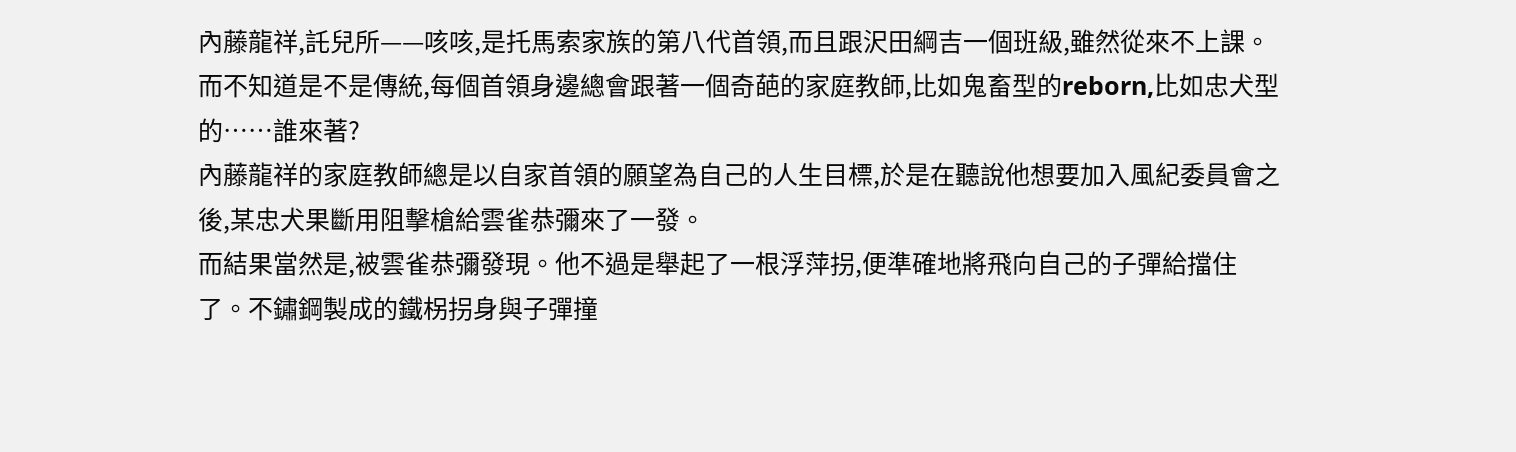內藤龍祥,託兒所——咳咳,是托馬索家族的第八代首領,而且跟沢田綱吉一個班級,雖然從來不上課。而不知道是不是傳統,每個首領身邊總會跟著一個奇葩的家庭教師,比如鬼畜型的reborn,比如忠犬型的……誰來著?
內藤龍祥的家庭教師總是以自家首領的願望為自己的人生目標,於是在聽說他想要加入風紀委員會之後,某忠犬果斷用阻擊槍給雲雀恭彌來了一發。
而結果當然是,被雲雀恭彌發現。他不過是舉起了一根浮萍拐,便準確地將飛向自己的子彈給擋住了。不鏽鋼製成的鐵柺拐身與子彈撞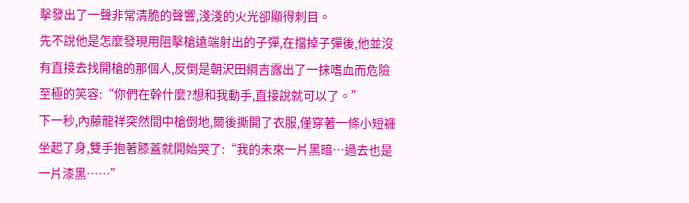擊發出了一聲非常清脆的聲響,淺淺的火光卻顯得刺目。
先不說他是怎麼發現用阻擊槍遠端射出的子彈,在擋掉子彈後,他並沒有直接去找開槍的那個人,反倒是朝沢田綱吉露出了一抹嗜血而危險至極的笑容:“你們在幹什麼?想和我動手,直接說就可以了。”
下一秒,內藤龍祥突然間中槍倒地,爾後撕開了衣服,僅穿著一條小短褲坐起了身,雙手抱著膝蓋就開始哭了:“我的未來一片黑暗…過去也是一片漆黑……”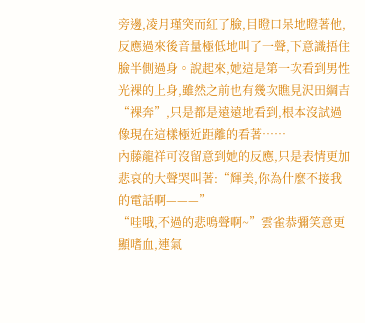旁邊,凌月瑾突而紅了臉,目瞪口呆地瞪著他,反應過來後音量極低地叫了一聲,下意識捂住臉半側過身。說起來,她這是第一次看到男性光裸的上身,雖然之前也有幾次瞧見沢田綱吉“裸奔”,只是都是遠遠地看到,根本沒試過像現在這樣極近距離的看著……
內藤龍祥可沒留意到她的反應,只是表情更加悲哀的大聲哭叫著:“輝美,你為什麼不接我的電話啊———”
“哇哦,不過的悲鳴聲啊~”雲雀恭彌笑意更顯嗜血,連氣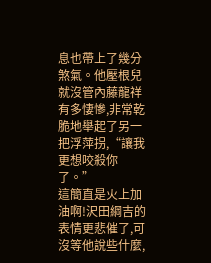息也帶上了幾分煞氣。他壓根兒就沒管內藤龍祥有多悽慘,非常乾脆地舉起了另一把浮萍拐,“讓我更想咬殺你了。”
這簡直是火上加油啊!沢田綱吉的表情更悲催了,可沒等他說些什麼,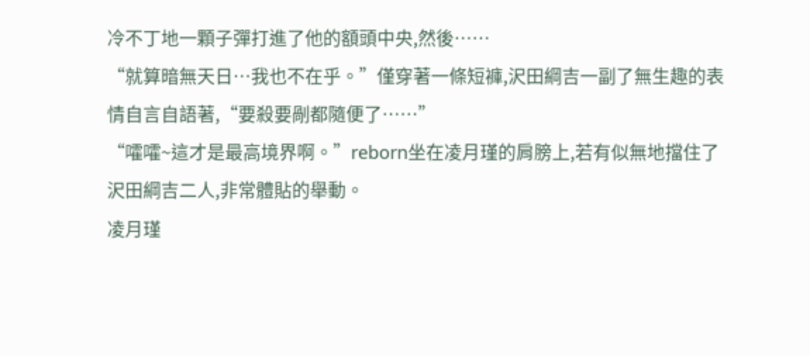冷不丁地一顆子彈打進了他的額頭中央,然後……
“就算暗無天日…我也不在乎。”僅穿著一條短褲,沢田綱吉一副了無生趣的表情自言自語著,“要殺要剮都隨便了……”
“嚯嚯~這才是最高境界啊。”reborn坐在凌月瑾的肩膀上,若有似無地擋住了沢田綱吉二人,非常體貼的舉動。
凌月瑾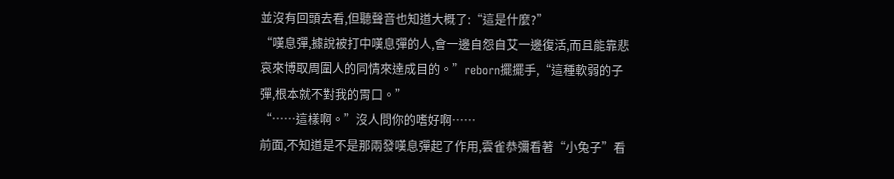並沒有回頭去看,但聽聲音也知道大概了:“這是什麼?”
“嘆息彈,據說被打中嘆息彈的人,會一邊自怨自艾一邊復活,而且能靠悲哀來博取周圍人的同情來達成目的。”reborn擺擺手,“這種軟弱的子彈,根本就不對我的胃口。”
“……這樣啊。”沒人問你的嗜好啊……
前面,不知道是不是那兩發嘆息彈起了作用,雲雀恭彌看著“小兔子”看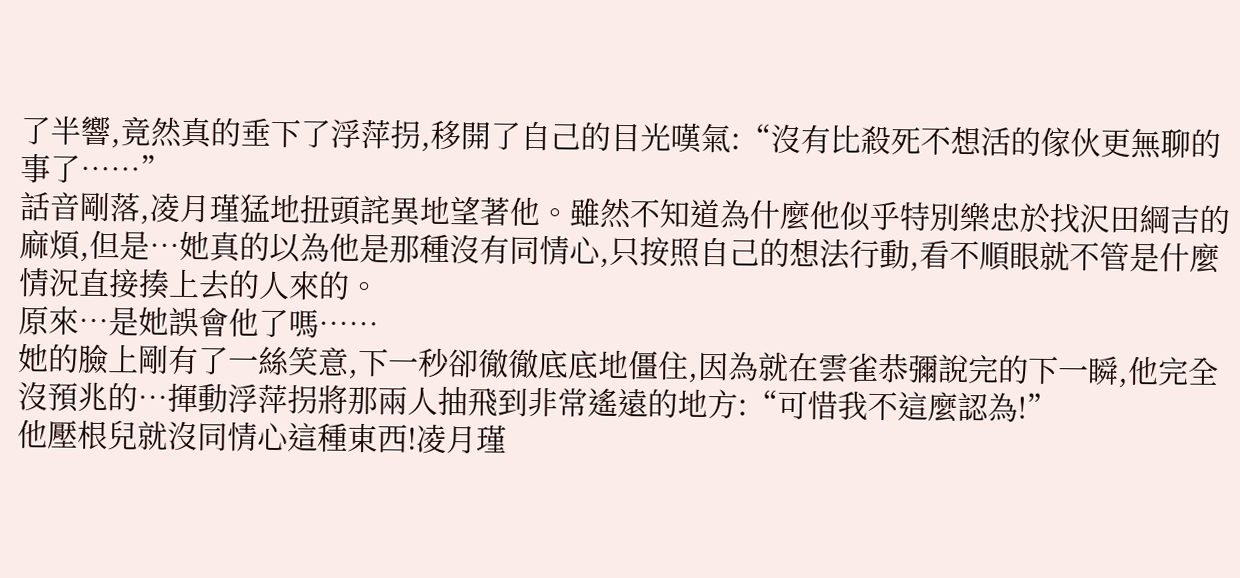了半響,竟然真的垂下了浮萍拐,移開了自己的目光嘆氣:“沒有比殺死不想活的傢伙更無聊的事了……”
話音剛落,凌月瑾猛地扭頭詫異地望著他。雖然不知道為什麼他似乎特別樂忠於找沢田綱吉的麻煩,但是…她真的以為他是那種沒有同情心,只按照自己的想法行動,看不順眼就不管是什麼情況直接揍上去的人來的。
原來…是她誤會他了嗎……
她的臉上剛有了一絲笑意,下一秒卻徹徹底底地僵住,因為就在雲雀恭彌說完的下一瞬,他完全沒預兆的…揮動浮萍拐將那兩人抽飛到非常遙遠的地方:“可惜我不這麼認為!”
他壓根兒就沒同情心這種東西!凌月瑾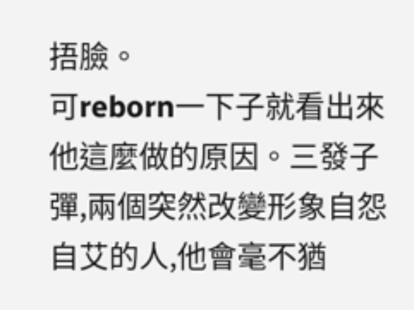捂臉。
可reborn一下子就看出來他這麼做的原因。三發子彈,兩個突然改變形象自怨自艾的人,他會毫不猶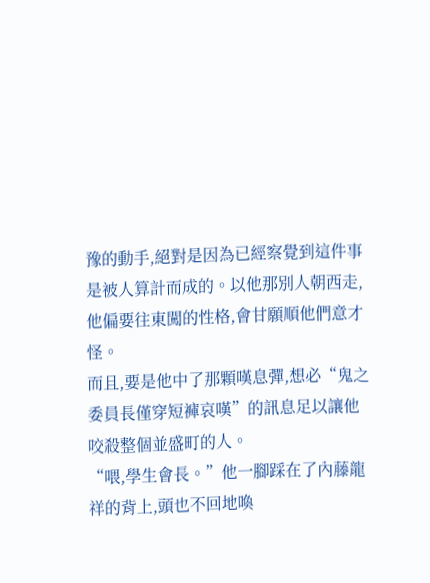豫的動手,絕對是因為已經察覺到這件事是被人算計而成的。以他那別人朝西走,他偏要往東闖的性格,會甘願順他們意才怪。
而且,要是他中了那顆嘆息彈,想必“鬼之委員長僅穿短褲哀嘆”的訊息足以讓他咬殺整個並盛町的人。
“喂,學生會長。”他一腳踩在了內藤龍祥的背上,頭也不回地喚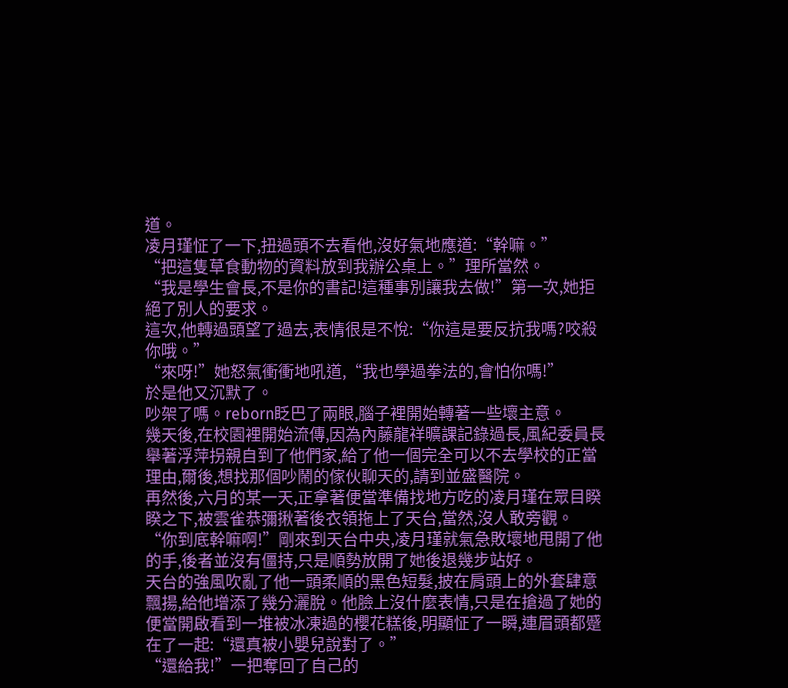道。
凌月瑾怔了一下,扭過頭不去看他,沒好氣地應道:“幹嘛。”
“把這隻草食動物的資料放到我辦公桌上。”理所當然。
“我是學生會長,不是你的書記!這種事別讓我去做!”第一次,她拒絕了別人的要求。
這次,他轉過頭望了過去,表情很是不悅:“你這是要反抗我嗎?咬殺你哦。”
“來呀!”她怒氣衝衝地吼道,“我也學過拳法的,會怕你嗎!”
於是他又沉默了。
吵架了嗎。reborn眨巴了兩眼,腦子裡開始轉著一些壞主意。
幾天後,在校園裡開始流傳,因為內藤龍祥曠課記錄過長,風紀委員長舉著浮萍拐親自到了他們家,給了他一個完全可以不去學校的正當理由,爾後,想找那個吵鬧的傢伙聊天的,請到並盛醫院。
再然後,六月的某一天,正拿著便當準備找地方吃的凌月瑾在眾目睽睽之下,被雲雀恭彌揪著後衣領拖上了天台,當然,沒人敢旁觀。
“你到底幹嘛啊!”剛來到天台中央,凌月瑾就氣急敗壞地甩開了他的手,後者並沒有僵持,只是順勢放開了她後退幾步站好。
天台的強風吹亂了他一頭柔順的黑色短髮,披在肩頭上的外套肆意飄揚,給他增添了幾分灑脫。他臉上沒什麼表情,只是在搶過了她的便當開啟看到一堆被冰凍過的櫻花糕後,明顯怔了一瞬,連眉頭都蹙在了一起:“還真被小嬰兒說對了。”
“還給我!”一把奪回了自己的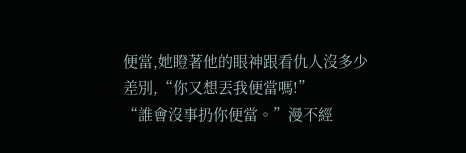便當,她瞪著他的眼神跟看仇人沒多少差別,“你又想丟我便當嗎!”
“誰會沒事扔你便當。”漫不經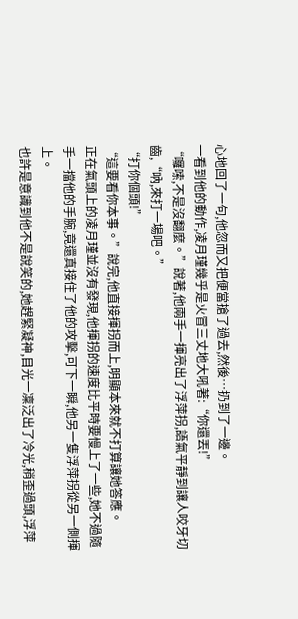心地回了一句,他忽而又把便當搶了過去,然後…扔到了一邊。
一看到他的動作,凌月瑾幾乎是火冒三丈地大吼著:“你還丟!”
“囉嗦,不是沒翻麼。”說著,他兩手一揮亮出了浮萍拐,語氣平靜到讓人咬牙切齒,“吶,來打一場吧。”
“打你個頭!”
“這要看你本事。”說完,他直接揮拐而上,明顯本來就不打算讓她答應。
正在氣頭上的凌月瑾並沒有發現,他揮拐的速度比平時要慢上了一些,她不過隨手一擋他的手腕,竟還真接住了他的攻擊,可下一瞬,他另一隻浮萍拐從另一側揮上。
也許是意識到他不是說笑的,她趕緊凝神,目光一凜泛出了冷光,稍歪過頭,浮萍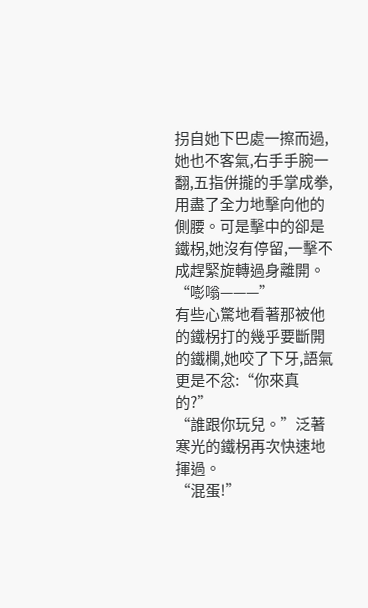拐自她下巴處一擦而過,她也不客氣,右手手腕一翻,五指併攏的手掌成拳,用盡了全力地擊向他的側腰。可是擊中的卻是鐵柺,她沒有停留,一擊不成趕緊旋轉過身離開。
“嘭嗡———”
有些心驚地看著那被他的鐵柺打的幾乎要斷開的鐵欄,她咬了下牙,語氣更是不忿:“你來真的?”
“誰跟你玩兒。”泛著寒光的鐵柺再次快速地揮過。
“混蛋!”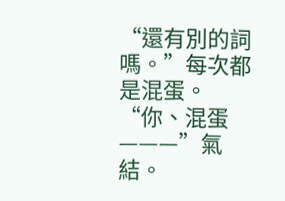“還有別的詞嗎。”每次都是混蛋。
“你、混蛋———”氣結。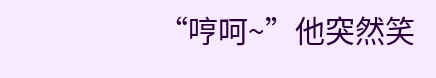“哼呵~”他突然笑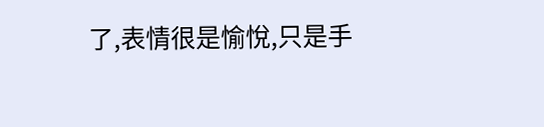了,表情很是愉悅,只是手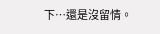下…還是沒留情。